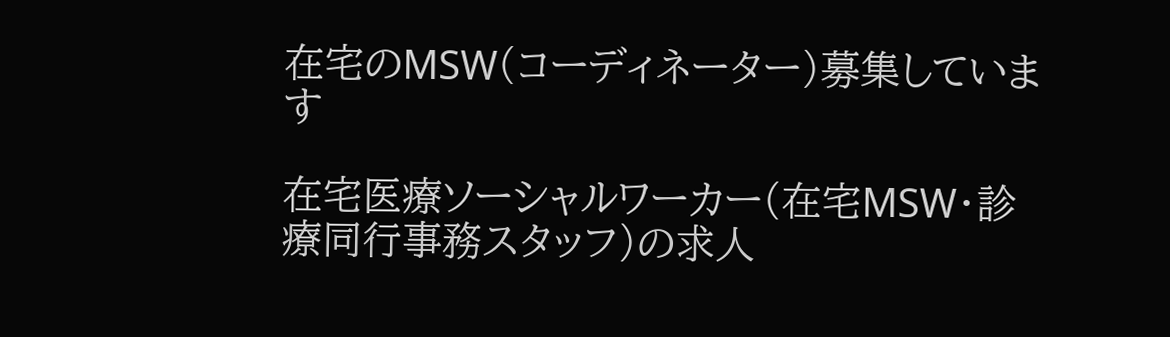在宅のMSW(コーディネーター)募集しています

在宅医療ソーシャルワーカー(在宅MSW・診療同行事務スタッフ)の求人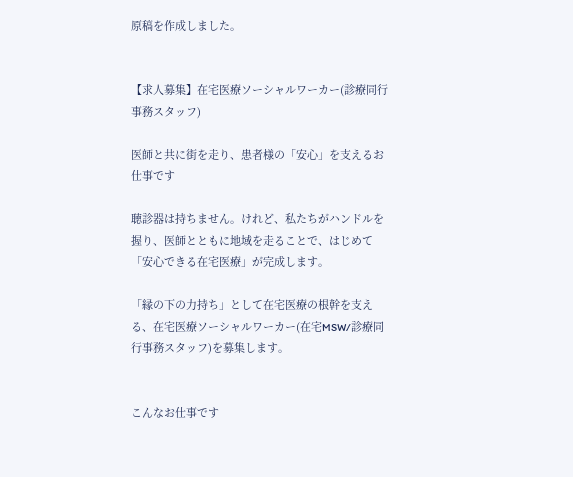原稿を作成しました。


【求人募集】在宅医療ソーシャルワーカー(診療同行事務スタッフ)

医師と共に街を走り、患者様の「安心」を支えるお仕事です

聴診器は持ちません。けれど、私たちがハンドルを握り、医師とともに地域を走ることで、はじめて「安心できる在宅医療」が完成します。

「縁の下の力持ち」として在宅医療の根幹を支える、在宅医療ソーシャルワーカー(在宅MSW/診療同行事務スタッフ)を募集します。


こんなお仕事です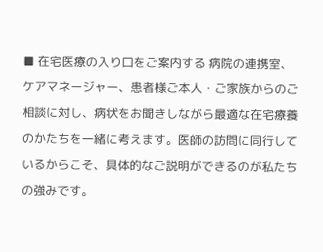■ 在宅医療の入り口をご案内する 病院の連携室、ケアマネージャー、患者様ご本人・ご家族からのご相談に対し、病状をお聞きしながら最適な在宅療養のかたちを一緒に考えます。医師の訪問に同行しているからこそ、具体的なご説明ができるのが私たちの強みです。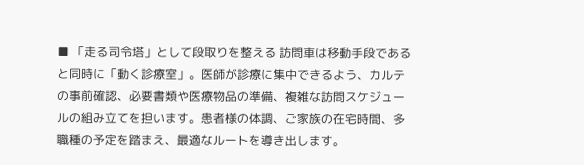■ 「走る司令塔」として段取りを整える 訪問車は移動手段であると同時に「動く診療室」。医師が診療に集中できるよう、カルテの事前確認、必要書類や医療物品の準備、複雑な訪問スケジュールの組み立てを担います。患者様の体調、ご家族の在宅時間、多職種の予定を踏まえ、最適なルートを導き出します。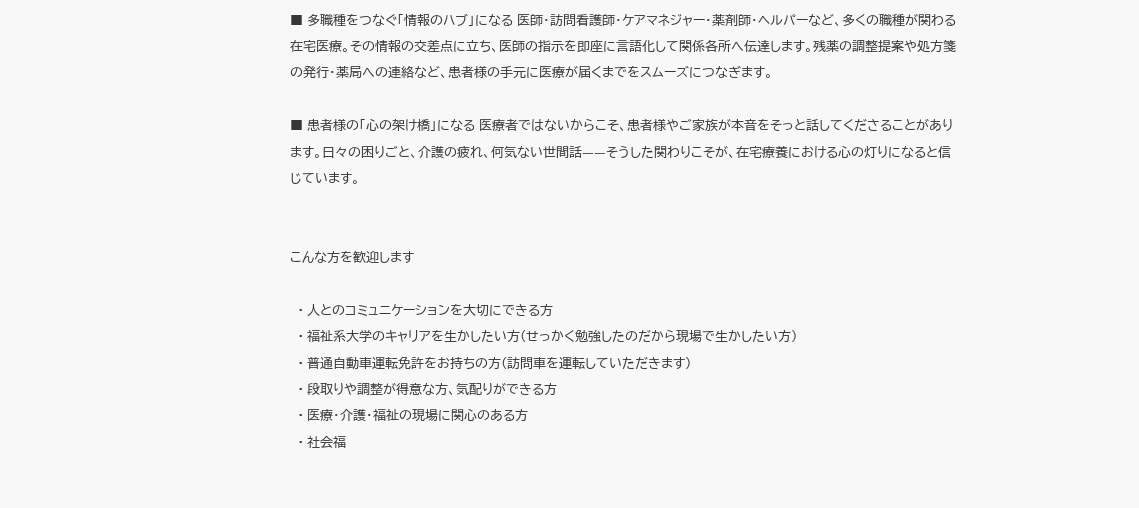■ 多職種をつなぐ「情報のハブ」になる 医師・訪問看護師・ケアマネジャー・薬剤師・ヘルパーなど、多くの職種が関わる在宅医療。その情報の交差点に立ち、医師の指示を即座に言語化して関係各所へ伝達します。残薬の調整提案や処方箋の発行・薬局への連絡など、患者様の手元に医療が届くまでをスムーズにつなぎます。

■ 患者様の「心の架け橋」になる 医療者ではないからこそ、患者様やご家族が本音をそっと話してくださることがあります。日々の困りごと、介護の疲れ、何気ない世間話——そうした関わりこそが、在宅療養における心の灯りになると信じています。


こんな方を歓迎します

  • 人とのコミュニケーションを大切にできる方
  • 福祉系大学のキャリアを生かしたい方(せっかく勉強したのだから現場で生かしたい方)
  • 普通自動車運転免許をお持ちの方(訪問車を運転していただきます)
  • 段取りや調整が得意な方、気配りができる方
  • 医療・介護・福祉の現場に関心のある方
  • 社会福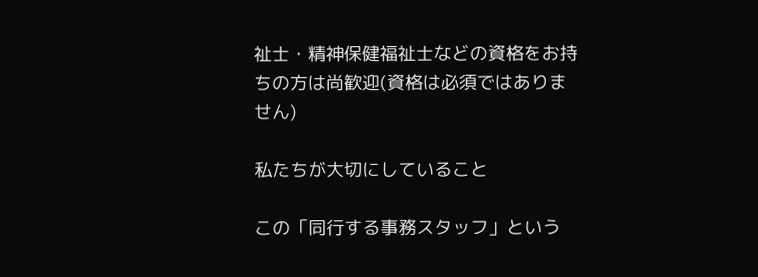祉士・精神保健福祉士などの資格をお持ちの方は尚歓迎(資格は必須ではありません)

私たちが大切にしていること

この「同行する事務スタッフ」という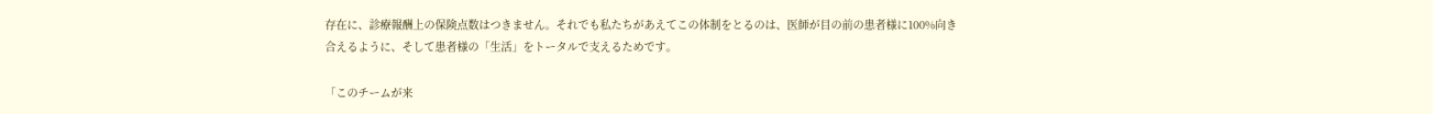存在に、診療報酬上の保険点数はつきません。それでも私たちがあえてこの体制をとるのは、医師が目の前の患者様に100%向き合えるように、そして患者様の「生活」をトータルで支えるためです。

「このチームが来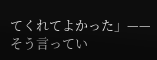てくれてよかった」——そう言ってい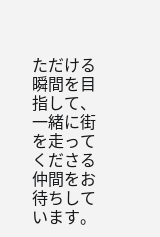ただける瞬間を目指して、一緒に街を走ってくださる仲間をお待ちしています。